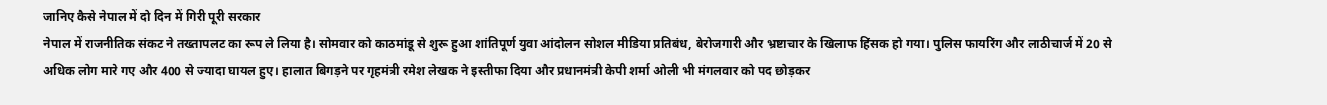जानिए कैसे नेपाल में दो दिन में गिरी पूरी सरकार
नेपाल में राजनीतिक संकट ने तख्तापलट का रूप ले लिया है। सोमवार को काठमांडू से शुरू हुआ शांतिपूर्ण युवा आंदोलन सोशल मीडिया प्रतिबंध, बेरोजगारी और भ्रष्टाचार के खिलाफ हिंसक हो गया। पुलिस फायरिंग और लाठीचार्ज में 20 से अधिक लोग मारे गए और 400 से ज्यादा घायल हुए। हालात बिगड़ने पर गृहमंत्री रमेश लेखक ने इस्तीफा दिया और प्रधानमंत्री केपी शर्मा ओली भी मंगलवार को पद छोड़कर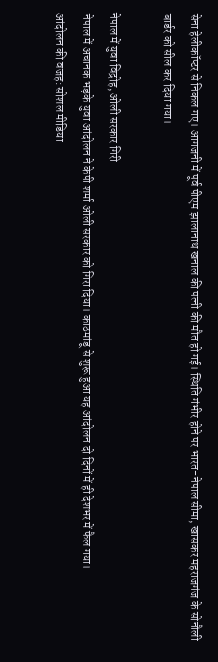सेना हेलीकॉप्टर से निकल गए। आगजनी में पूर्व पीएम झालानाथ खनाल की पत्नी की मौत हो गई। स्थिति गंभीर होने पर भारत-नेपाल सीमा, खासकर महराजगंज के सोनौली बार्डर को सील कर दिया गया।

नेपाल में युवा विद्रोह, ओली सरकार गिरी
नेपाल में अचानक भड़के युवा आंदोलन ने केपी शर्मा ओली सरकार को गिरा दिया। काठमांडू से शुरू हुआ यह आंदोलन दो दिनों में ही देशभर में फैल गया।
आंदोलन की वजह: सोशल मीडिया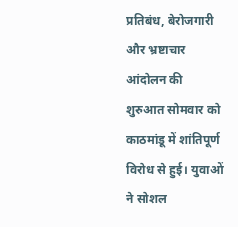प्रतिबंध, बेरोजगारी और भ्रष्टाचार
आंदोलन की शुरुआत सोमवार को काठमांडू में शांतिपूर्ण विरोध से हुई। युवाओं ने सोशल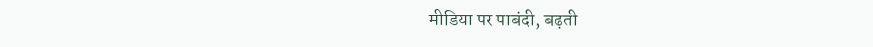मीडिया पर पाबंदी, बढ़ती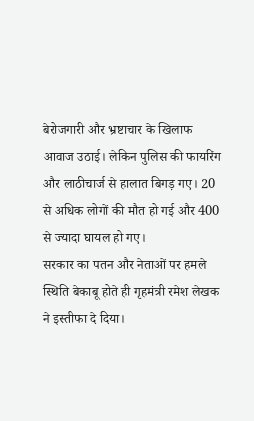बेरोजगारी और भ्रष्टाचार के खिलाफ आवाज उठाई। लेकिन पुलिस की फायरिंग और लाठीचार्ज से हालात बिगड़ गए। 20 से अधिक लोगों की मौत हो गई और 400 से ज्यादा घायल हो गए।
सरकार का पतन और नेताओं पर हमले
स्थिति बेकाबू होते ही गृहमंत्री रमेश लेखक ने इस्तीफा दे दिया।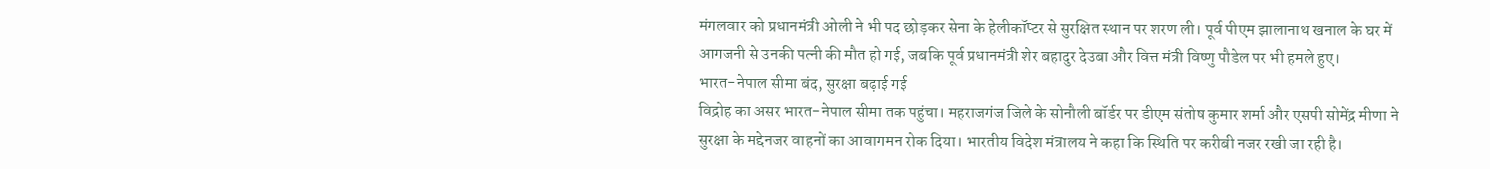मंगलवार को प्रधानमंत्री ओली ने भी पद छोड़कर सेना के हेलीकॉप्टर से सुरक्षित स्थान पर शरण ली। पूर्व पीएम झालानाथ खनाल के घर में आगजनी से उनकी पत्नी की मौत हो गई, जबकि पूर्व प्रधानमंत्री शेर बहादुर देउबा और वित्त मंत्री विष्णु पौडेल पर भी हमले हुए।
भारत-नेपाल सीमा बंद, सुरक्षा बढ़ाई गई
विद्रोह का असर भारत-नेपाल सीमा तक पहुंचा। महराजगंज जिले के सोनौली बॉर्डर पर डीएम संतोष कुमार शर्मा और एसपी सोमेंद्र मीणा ने सुरक्षा के मद्देनजर वाहनों का आवागमन रोक दिया। भारतीय विदेश मंत्रालय ने कहा कि स्थिति पर करीबी नजर रखी जा रही है।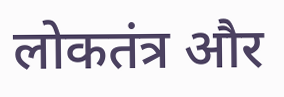लोकतंत्र और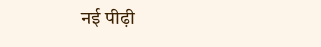नई पीढ़ी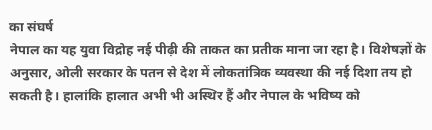का संघर्ष
नेपाल का यह युवा विद्रोह नई पीढ़ी की ताकत का प्रतीक माना जा रहा है। विशेषज्ञों के अनुसार, ओली सरकार के पतन से देश में लोकतांत्रिक व्यवस्था की नई दिशा तय हो सकती है। हालांकि हालात अभी भी अस्थिर हैं और नेपाल के भविष्य को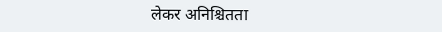लेकर अनिश्चितता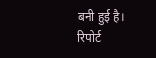बनी हुई है।
रिपोर्ट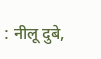: नीलू दुबे,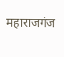महाराजगंज